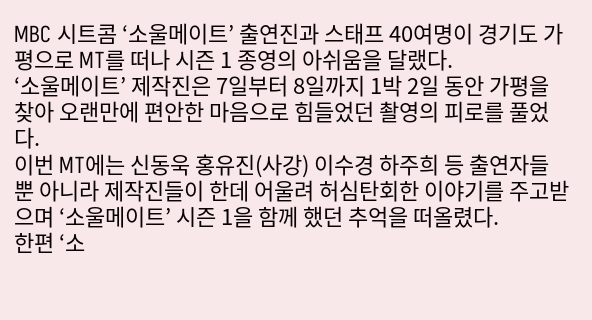MBC 시트콤 ‘소울메이트’ 출연진과 스태프 40여명이 경기도 가평으로 MT를 떠나 시즌 1 종영의 아쉬움을 달랬다.
‘소울메이트’ 제작진은 7일부터 8일까지 1박 2일 동안 가평을 찾아 오랜만에 편안한 마음으로 힘들었던 촬영의 피로를 풀었다.
이번 MT에는 신동욱 홍유진(사강) 이수경 하주희 등 출연자들 뿐 아니라 제작진들이 한데 어울려 허심탄회한 이야기를 주고받으며 ‘소울메이트’ 시즌 1을 함께 했던 추억을 떠올렸다.
한편 ‘소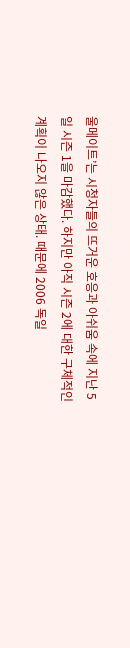울메이트’는 시청자들의 뜨거운 호응과 아쉬움 속에 지난 5일 시즌 1을 마감했다. 하지만 아직 시즌 2에 대한 구체적인 계획이 나오지 않은 상태. 때문에 2006 독일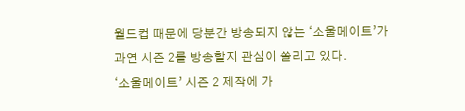월드컵 때문에 당분간 방송되지 않는 ‘소울메이트’가 과연 시즌 2를 방송할지 관심이 쏠리고 있다.
‘소울메이트’ 시즌 2 제작에 가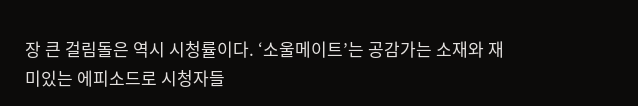장 큰 걸림돌은 역시 시청률이다. ‘소울메이트’는 공감가는 소재와 재미있는 에피소드로 시청자들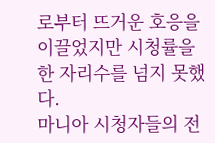로부터 뜨거운 호응을 이끌었지만 시청률을 한 자리수를 넘지 못했다.
마니아 시청자들의 전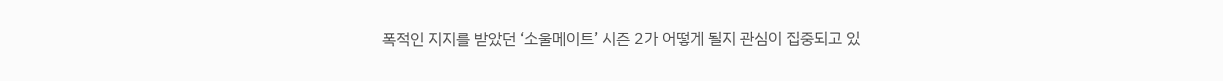폭적인 지지를 받았던 ‘소울메이트’ 시즌 2가 어떻게 될지 관심이 집중되고 있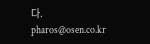다.
pharos@osen.co.kr